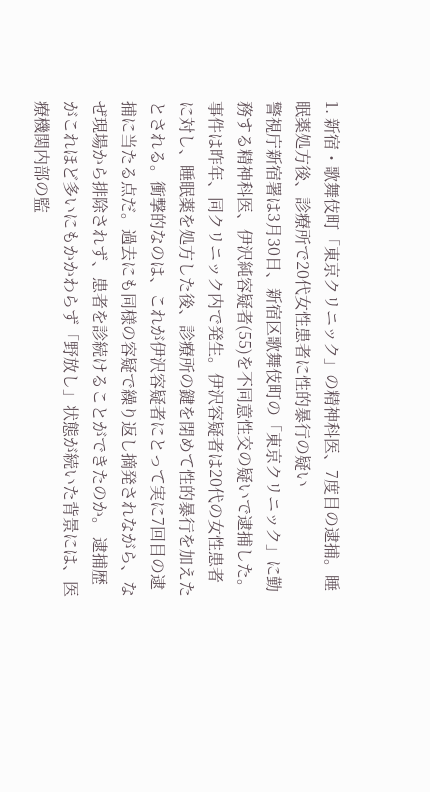1. 新宿・歌舞伎町「東京クリニック」の精神科医、7度目の逮捕。睡眠薬処方後、診療所で20代女性患者に性的暴行の疑い
警視庁新宿署は3月30日、新宿区歌舞伎町の「東京クリニック」に勤務する精神科医、伊沢純容疑者(55)を不同意性交の疑いで逮捕した。事件は昨年、同クリニック内で発生。伊沢容疑者は20代の女性患者に対し、睡眠薬を処方した後、診療所の鍵を閉めて性的暴行を加えたとされる。衝撃的なのは、これが伊沢容疑者にとって実に7回目の逮捕に当たる点だ。過去にも同様の容疑で繰り返し摘発されながら、なぜ現場から排除されず、患者を診続けることができたのか。 逮捕歴がこれほど多いにもかかわらず「野放し」状態が続いた背景には、医療機関内部の監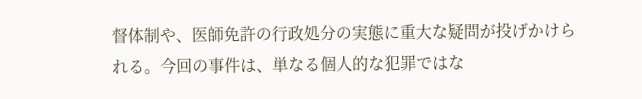督体制や、医師免許の行政処分の実態に重大な疑問が投げかけられる。今回の事件は、単なる個人的な犯罪ではな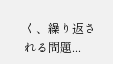く、繰り返される問題...